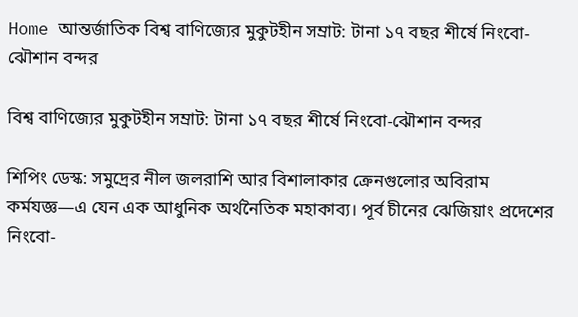Home আন্তর্জাতিক বিশ্ব বাণিজ্যের মুকুটহীন সম্রাট: টানা ১৭ বছর শীর্ষে নিংবো-ঝৌশান বন্দর

বিশ্ব বাণিজ্যের মুকুটহীন সম্রাট: টানা ১৭ বছর শীর্ষে নিংবো-ঝৌশান বন্দর

শিপিং ডেস্ক: সমুদ্রের নীল জলরাশি আর বিশালাকার ক্রেনগুলোর অবিরাম কর্মযজ্ঞ—এ যেন এক আধুনিক অর্থনৈতিক মহাকাব্য। পূর্ব চীনের ঝেজিয়াং প্রদেশের নিংবো-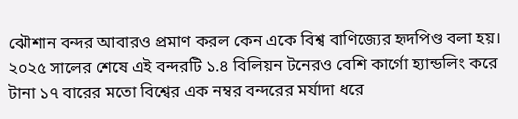ঝৌশান বন্দর আবারও প্রমাণ করল কেন একে বিশ্ব বাণিজ্যের হৃদপিণ্ড বলা হয়। ২০২৫ সালের শেষে এই বন্দরটি ১.৪ বিলিয়ন টনেরও বেশি কার্গো হ্যান্ডলিং করে টানা ১৭ বারের মতো বিশ্বের এক নম্বর বন্দরের মর্যাদা ধরে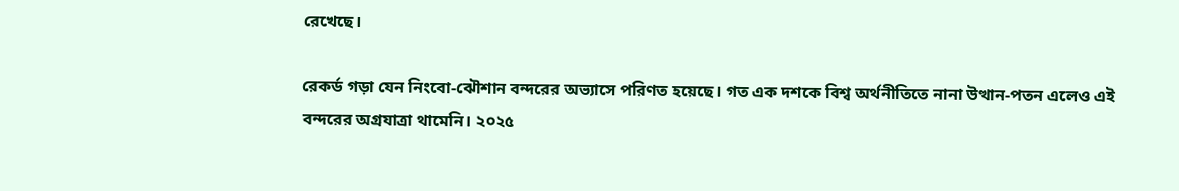রেখেছে।

রেকর্ড গড়া যেন নিংবো-ঝৌশান বন্দরের অভ্যাসে পরিণত হয়েছে। গত এক দশকে বিশ্ব অর্থনীতিতে নানা উত্থান-পতন এলেও এই বন্দরের অগ্রযাত্রা থামেনি। ২০২৫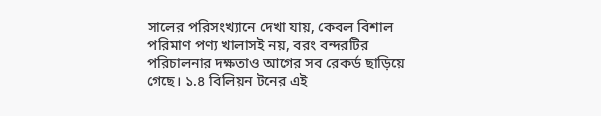সালের পরিসংখ্যানে দেখা যায়, কেবল বিশাল পরিমাণ পণ্য খালাসই নয়, বরং বন্দরটির পরিচালনার দক্ষতাও আগের সব রেকর্ড ছাড়িয়ে গেছে। ১.৪ বিলিয়ন টনের এই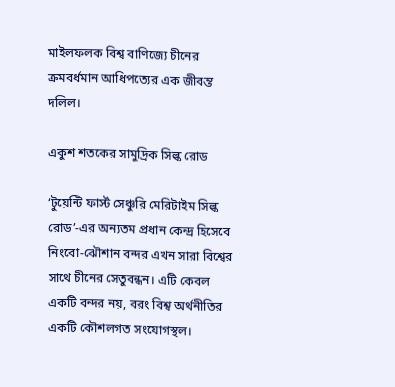মাইলফলক বিশ্ব বাণিজ্যে চীনের ক্রমবর্ধমান আধিপত্যের এক জীবন্ত দলিল।

একুশ শতকের সামুদ্রিক সিল্ক রোড

‘টুয়েন্টি ফার্স্ট সেঞ্চুরি মেরিটাইম সিল্ক রোড’-এর অন্যতম প্রধান কেন্দ্র হিসেবে নিংবো-ঝৌশান বন্দর এখন সারা বিশ্বের সাথে চীনের সেতুবন্ধন। এটি কেবল একটি বন্দর নয়, বরং বিশ্ব অর্থনীতির একটি কৌশলগত সংযোগস্থল।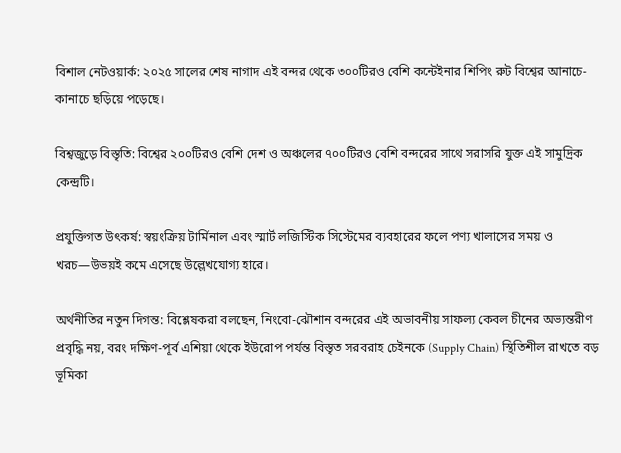বিশাল নেটওয়ার্ক: ২০২৫ সালের শেষ নাগাদ এই বন্দর থেকে ৩০০টিরও বেশি কন্টেইনার শিপিং রুট বিশ্বের আনাচে-কানাচে ছড়িয়ে পড়েছে।

বিশ্বজুড়ে বিস্তৃতি: বিশ্বের ২০০টিরও বেশি দেশ ও অঞ্চলের ৭০০টিরও বেশি বন্দরের সাথে সরাসরি যুক্ত এই সামুদ্রিক কেন্দ্রটি।

প্রযুক্তিগত উৎকর্ষ: স্বয়ংক্রিয় টার্মিনাল এবং স্মার্ট লজিস্টিক সিস্টেমের ব্যবহারের ফলে পণ্য খালাসের সময় ও খরচ—উভয়ই কমে এসেছে উল্লেখযোগ্য হারে।

অর্থনীতির নতুন দিগন্ত: বিশ্লেষকরা বলছেন, নিংবো-ঝৌশান বন্দরের এই অভাবনীয় সাফল্য কেবল চীনের অভ্যন্তরীণ প্রবৃদ্ধি নয়, বরং দক্ষিণ-পূর্ব এশিয়া থেকে ইউরোপ পর্যন্ত বিস্তৃত সরবরাহ চেইনকে (Supply Chain) স্থিতিশীল রাখতে বড় ভূমিকা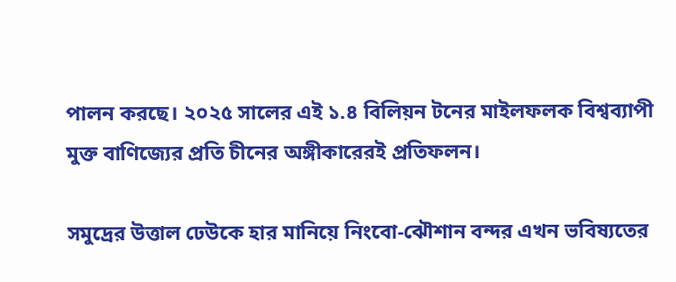পালন করছে। ২০২৫ সালের এই ১.৪ বিলিয়ন টনের মাইলফলক বিশ্বব্যাপী মুক্ত বাণিজ্যের প্রতি চীনের অঙ্গীকারেরই প্রতিফলন।

সমুদ্রের উত্তাল ঢেউকে হার মানিয়ে নিংবো-ঝৌশান বন্দর এখন ভবিষ্যতের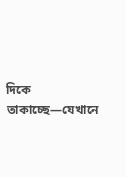দিকে তাকাচ্ছে—যেখানে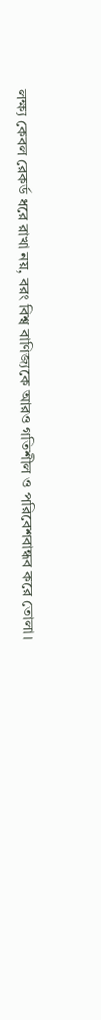লক্ষ্য কেবল রেকর্ড ধরে রাখা নয়, বরং বিশ্ব বাণিজ্যকে আরও গতিশীল ও পরিবেশবান্ধব করে তোলা।